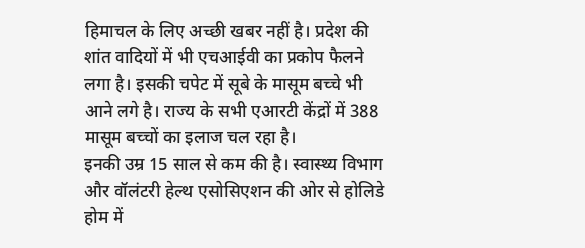हिमाचल के लिए अच्छी खबर नहीं है। प्रदेश की शांत वादियों में भी एचआईवी का प्रकोप फैलने लगा है। इसकी चपेट में सूबे के मासूम बच्चे भी आने लगे है। राज्य के सभी एआरटी केंद्रों में 388 मासूम बच्चों का इलाज चल रहा है।
इनकी उम्र 15 साल से कम की है। स्वास्थ्य विभाग और वॉलंटरी हेल्थ एसोसिएशन की ओर से होलिडे होम में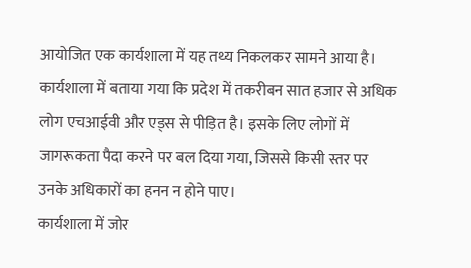आयोजित एक कार्यशाला में यह तथ्य निकलकर सामने आया है।
कार्यशाला में बताया गया कि प्रदेश में तकरीबन सात हजार से अधिक लोग एचआईवी और एड्स से पीड़ित है। इसके लिए लोगों में जागरूकता पैदा करने पर बल दिया गया, जिससे किसी स्तर पर उनके अधिकारों का हनन न होने पाए।
कार्यशाला में जोर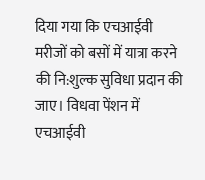दिया गया कि एचआईवी मरीजों को बसों में यात्रा करने की नि:शुल्क सुविधा प्रदान की जाए। विधवा पेंशन में एचआईवी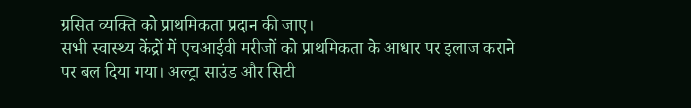ग्रसित व्यक्ति को प्राथमिकता प्रदान की जाए।
सभी स्वास्थ्य केंद्रों में एचआईवी मरीजों को प्राथमिकता के आधार पर इलाज कराने पर बल दिया गया। अल्ट्रा साउंड और सिटी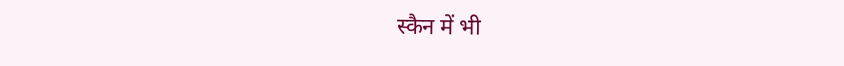स्कैन में भी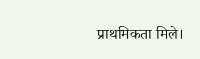प्राथमिकता मिले।